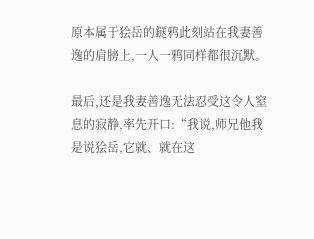原本属于狯岳的鎹鸦此刻站在我妻善逸的肩膀上,一人一鸦同样都很沉默。

最后,还是我妻善逸无法忍受这令人窒息的寂静,率先开口:“我说,师兄他我是说狯岳,它就、就在这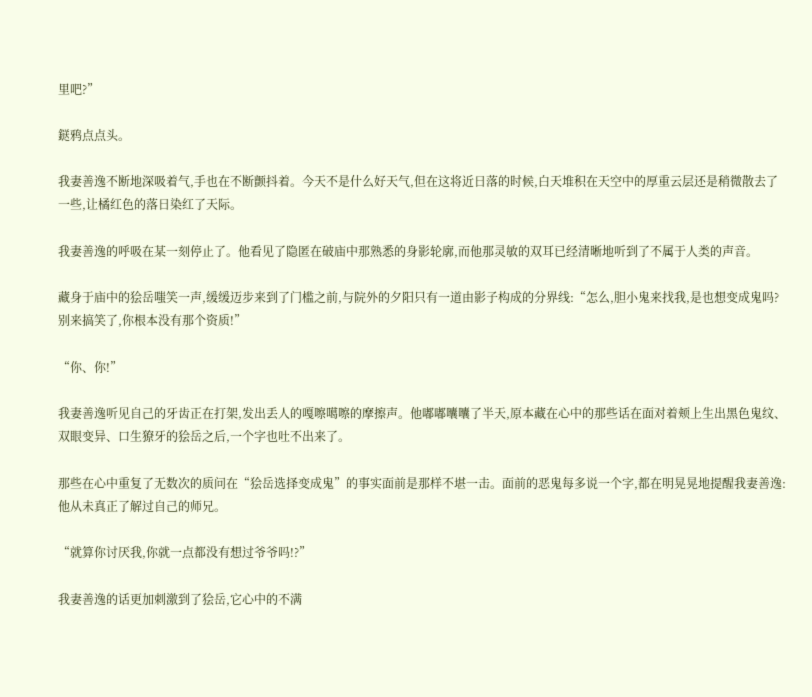里吧?”

鎹鸦点点头。

我妻善逸不断地深吸着气,手也在不断颤抖着。今天不是什么好天气,但在这将近日落的时候,白天堆积在天空中的厚重云层还是稍微散去了一些,让橘红色的落日染红了天际。

我妻善逸的呼吸在某一刻停止了。他看见了隐匿在破庙中那熟悉的身影轮廓,而他那灵敏的双耳已经清晰地听到了不属于人类的声音。

藏身于庙中的狯岳嗤笑一声,缓缓迈步来到了门槛之前,与院外的夕阳只有一道由影子构成的分界线:“怎么,胆小鬼来找我,是也想变成鬼吗?别来搞笑了,你根本没有那个资质!”

“你、你!”

我妻善逸听见自己的牙齿正在打架,发出丢人的嘎嚓噶嚓的摩擦声。他嘟嘟囔囔了半天,原本藏在心中的那些话在面对着颊上生出黑色鬼纹、双眼变异、口生獠牙的狯岳之后,一个字也吐不出来了。

那些在心中重复了无数次的质问在“狯岳选择变成鬼”的事实面前是那样不堪一击。面前的恶鬼每多说一个字,都在明晃晃地提醒我妻善逸:他从未真正了解过自己的师兄。

“就算你讨厌我,你就一点都没有想过爷爷吗!?”

我妻善逸的话更加刺激到了狯岳,它心中的不满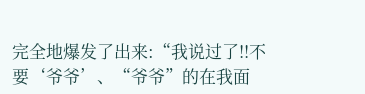完全地爆发了出来:“我说过了!!不要‘爷爷’、“爷爷”的在我面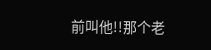前叫他!!那个老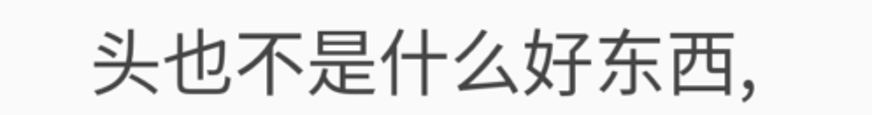头也不是什么好东西,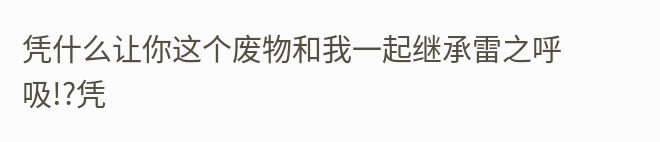凭什么让你这个废物和我一起继承雷之呼吸!?凭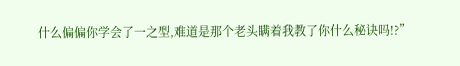什么偏偏你学会了一之型,难道是那个老头瞒着我教了你什么秘诀吗!?”